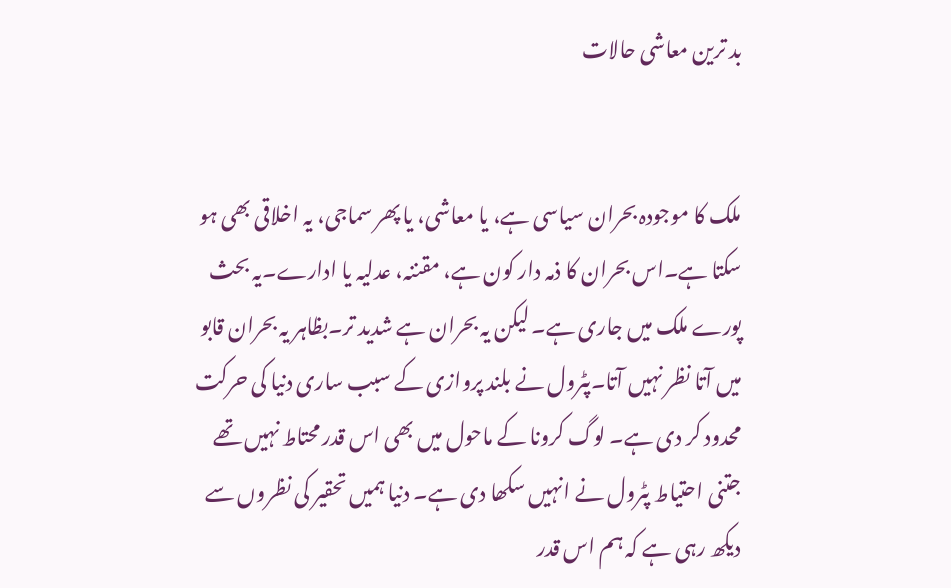بد ترین معاشی حالات


ملک کا موجودہ بحران سیاسی ہے، یا معاشی، یا پھر سماجی، یہ اخلاقی بھی ہو سکتا ہے۔اس بحران کا ذمہ دار کون ہے، مقننہ، عدلیہ یا ادارے۔یہ بحث پورے ملک میں جاری ہے۔ لیکن یہ بحران ہے شدید تر۔بظاہر یہ بحران قابو میں آتا نظر نہیں آتا۔پٹرول نے بلند پروازی کے سبب ساری دنیا کی حرکت محدود کر دی ہے۔ لوگ کرونا کے ماحول میں بھی اس قدر محتاط نہیں تھے جتنی احتیاط پٹرول نے انہیں سکھا دی ہے۔ دنیا ہمیں تحقیر کی نظروں سے دیکھ رہی ہے کہ ہم اس قدر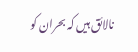نالائق ہیں کہ بحران کو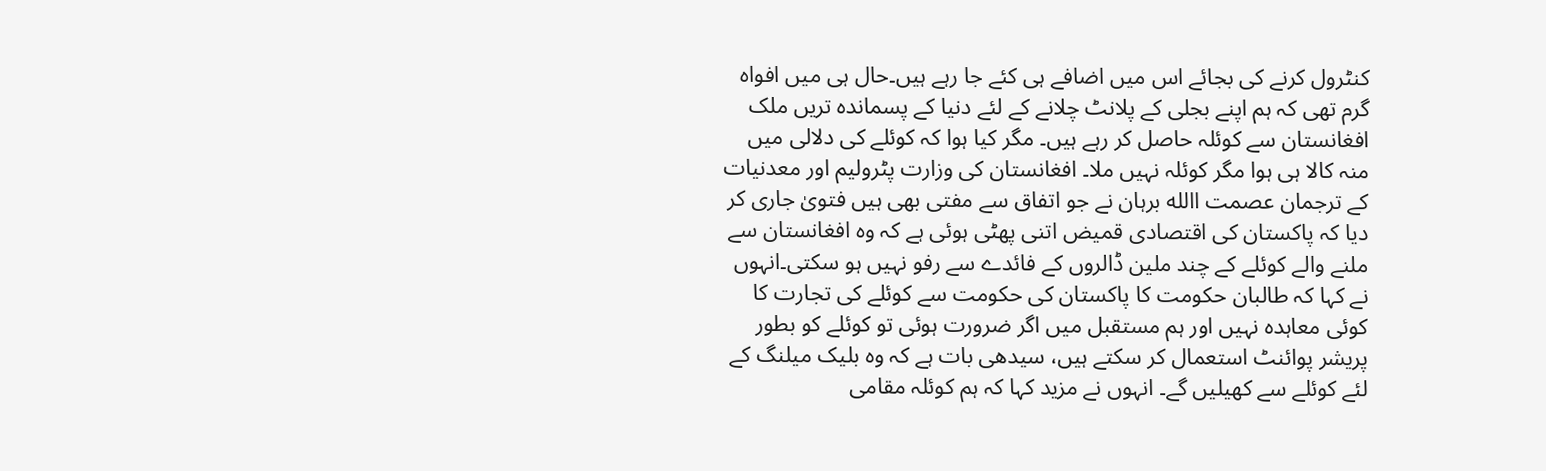کنٹرول کرنے کی بجائے اس میں اضافے ہی کئے جا رہے ہیں۔حال ہی میں افواہ گرم تھی کہ ہم اپنے بجلی کے پلانٹ چلانے کے لئے دنیا کے پسماندہ تریں ملک افغانستان سے کوئلہ حاصل کر رہے ہیں۔ مگر کیا ہوا کہ کوئلے کی دلالی میں منہ کالا ہی ہوا مگر کوئلہ نہیں ملا۔ افغانستان کی وزارت پٹرولیم اور معدنیات کے ترجمان عصمت االله برہان نے جو اتفاق سے مفتی بھی ہیں فتویٰ جاری کر دیا کہ پاکستان کی اقتصادی قمیض اتنی پھٹی ہوئی ہے کہ وہ افغانستان سے ملنے والے کوئلے کے چند ملین ڈالروں کے فائدے سے رفو نہیں ہو سکتی۔انہوں نے کہا کہ طالبان حکومت کا پاکستان کی حکومت سے کوئلے کی تجارت کا کوئی معاہدہ نہیں اور ہم مستقبل میں اگر ضرورت ہوئی تو کوئلے کو بطور پریشر پوائنٹ استعمال کر سکتے ہیں، سیدھی بات ہے کہ وہ بلیک میلنگ کے لئے کوئلے سے کھیلیں گے۔ انہوں نے مزید کہا کہ ہم کوئلہ مقامی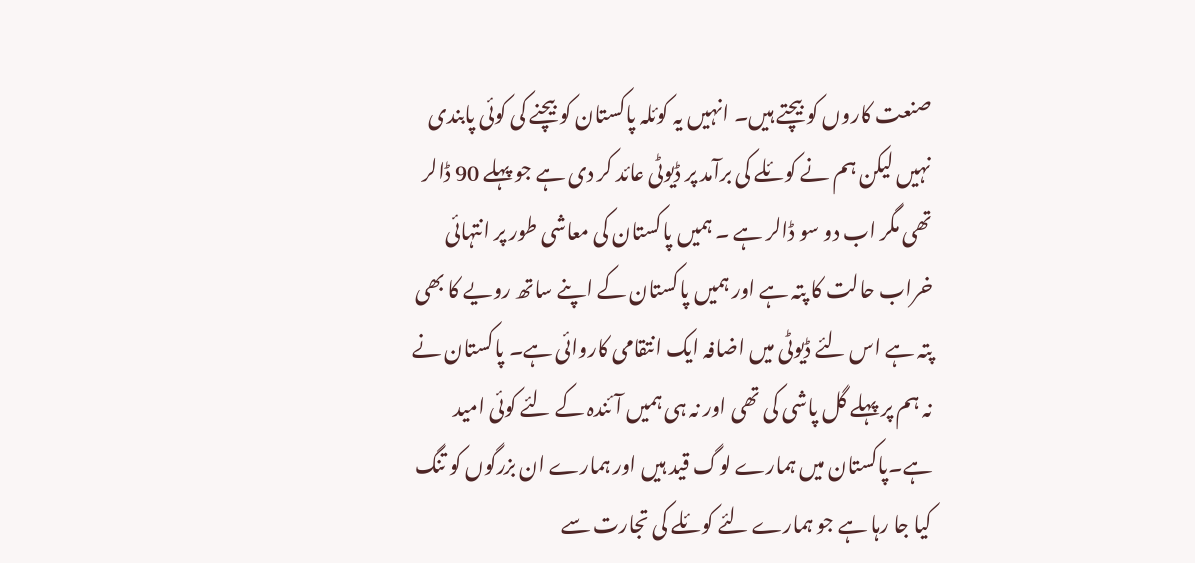صنعت کاروں کو بیچتے ہیں۔ انہیں یہ کوئلہ پاکستان کو بیچنے کی کوئی پابندی نہیں لیکن ہم نے کوئلے کی برآمد پر ڈیوٹی عائد کر دی ہے جو پہلے 90 ڈالر تھی مگر اب دو سو ڈالر ہے ۔ ہمیں پاکستان کی معاشی طور پر انتہائی خراب حالت کا پتہ ہے اور ہمیں پاکستان کے اپنے ساتھ رویے کا بھی پتہ ہے اس لئے ڈیوٹی میں اضافہ ایک انتقامی کاروائی ہے۔ پاکستان نے نہ ہم پر پہلے گل پاشی کی تھی اور نہ ہی ہمیں آئندہ کے لئے کوئی امید ہے۔پاکستان میں ہمارے لوگ قید ہیں اور ہمارے ان بزرگوں کو تنگ کیا جا رہا ہے جو ہمارے لئے کوئلے کی تجارت سے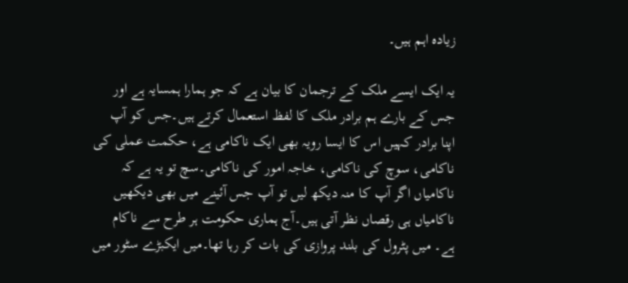زیادہ اہم ہیں۔

یہ ایک ایسے ملک کے ترجمان کا بیان ہے کہ جو ہمارا ہمسایہ ہے اور جس کے بارے ہم برادر ملک کا لفظ استعمال کرتے ہیں۔جس کو آپ اپنا برادر کہیں اس کا ایسا رویہ بھی ایک ناکامی ہے، حکمت عملی کی ناکامی، سوچ کی ناکامی، خاجہ امور کی ناکامی۔سچ تو یہ ہے کہ ناکامیاں اگر آپ کا منہ دیکھ لیں تو آپ جس آئینے میں بھی دیکھیں ناکامیاں ہی رقصاں نظر آتی ہیں۔آج ہماری حکومت ہر طرح سے ناکام ہے۔ میں پٹرول کی بلند پروازی کی بات کر رہا تھا۔میں ایکبڑے سٹور میں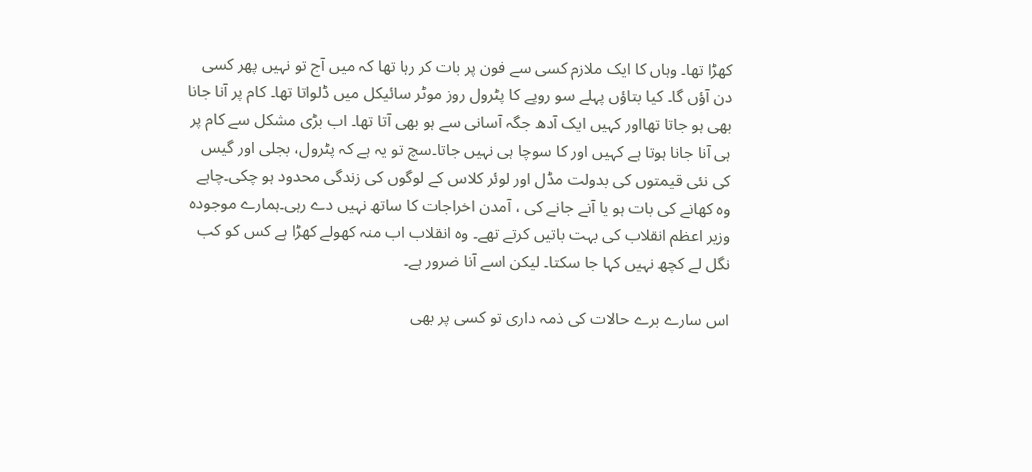کھڑا تھا۔ وہاں کا ایک ملازم کسی سے فون پر بات کر رہا تھا کہ میں آج تو نہیں پھر کسی دن آؤں گا۔ کیا بتاؤں پہلے سو روپے کا پٹرول روز موٹر سائیکل میں ڈلواتا تھا۔ کام پر آنا جانا بھی ہو جاتا تھااور کہیں ایک آدھ جگہ آسانی سے ہو بھی آتا تھا۔ اب بڑی مشکل سے کام پر ہی آنا جانا ہوتا ہے کہیں اور کا سوچا ہی نہیں جاتا۔سچ تو یہ ہے کہ پٹرول، بجلی اور گیس کی نئی قیمتوں کی بدولت مڈل اور لوئر کلاس کے لوگوں کی زندگی محدود ہو چکی۔چاہے وہ کھانے کی بات ہو یا آنے جانے کی ، آمدن اخراجات کا ساتھ نہیں دے رہی۔ہمارے موجودہ وزیر اعظم انقلاب کی بہت باتیں کرتے تھے۔ وہ انقلاب اب منہ کھولے کھڑا ہے کس کو کب نگل لے کچھ نہیں کہا جا سکتا۔ لیکن اسے آنا ضرور ہے۔

اس سارے برے حالات کی ذمہ داری تو کسی پر بھی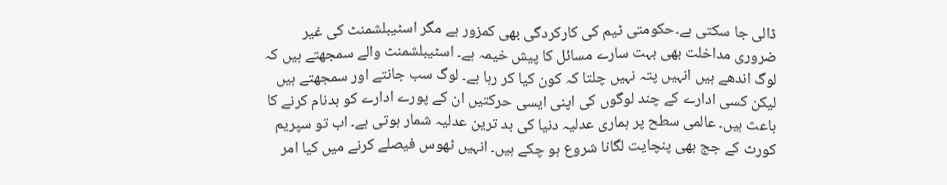ڈالی جا سکتی ہے۔حکومتی ٹیم کی کارکردگی بھی کمزور ہے مگر اسٹیبلشمنٹ کی غیر ضروری مداخلت بھی بہت سارے مسائل کا پیش خیمہ ہے۔ اسٹیبلشمنٹ والے سمجھتے ہیں کہ لوگ اندھے ہیں انہیں پتہ نہیں چلتا کہ کون کیا کر رہا ہے۔ لوگ سب جانتے اور سمجھتے ہیں لیکن کسی ادارے کے چند لوگوں کی اپنی ایسی حرکتیں ان کے پورے ادارے کو بدنام کرنے کا باعث ہیں۔ عالمی سطح پر ہماری عدلیہ دنیا کی بد ترین عدلیہ شمار ہوتی ہے۔ اب تو سپریم کورٹ کے جج بھی پنچایت لگانا شروع ہو چکے ہیں۔ انہیں ٹھوس فیصلے کرنے میں کیا امر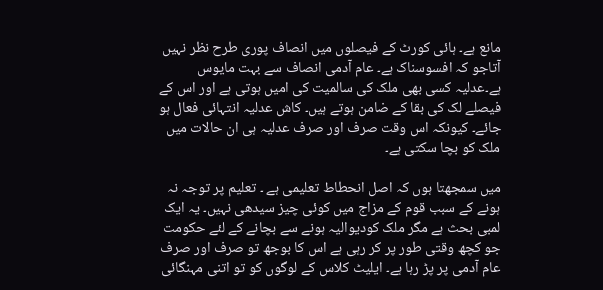مانع ہے۔ ہائی کورٹ کے فیصلوں میں انصاف پوری طرح نظر نہیں آتاجو کہ افسوسناک ہے۔ عام آدمی انصاف سے بہت مایوس ہے۔عدلیہ کسی بھی ملک کی سالمیت کی امیں ہوتی ہے اور اس کے فیصلے لک کی بقا کے ضامن ہوتے ہیں۔ کاش عدلیہ انتہائی فعال ہو جائے۔ کیونکہ اس وقت صرف اور صرف عدلیہ ہی ان حالات میں ملک کو بچا سکتی ہے۔

میں سمجھتا ہوں کہ اصل انحطاط تعلیمی ہے ۔ تعلیم پر توجہ نہ ہونے کے سبب قوم کے مزاج میں کوئی چیز سیدھی نہیں۔ یہ ایک لمبی بحث ہے مگر ملک کودیوالیہ ہونے سے بچانے کے لئے حکومت جو کچھ وقتی طور پر کر رہی ہے اس کا بوجھ تو صرف اور صرف عام آدمی پر پڑ رہا ہے۔ ایلیٹ کلاس کے لوگوں کو تو اتنی مہنگائی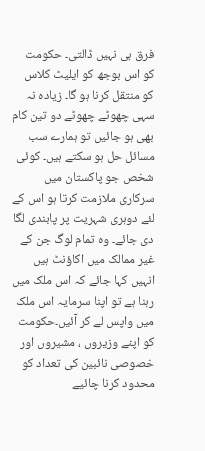فرق ہی نہیں ڈالتی۔ حکومت کو اس بوجھ کو ایلیٹ کلاس کو منتقل کرنا ہو گا۔ زیادہ نہ سہی چھوٹے چھوٹے دو تین کام بھی ہو جائیں تو ہمارے سب مسائل حل ہو سکتے ہیں۔ کوئی شخص جو پاکستان میں سرکاری ملازمت کرتا ہو اس کے لئے دوہری شہریت پر پابندی لگا دی جائے۔ وہ تمام لوگ جن کے غیر ممالک میں اکاؤنٹ ہیں انہیں کہا جائے کہ اس ملک میں رہنا ہے تو اپنا سرمایہ اس ملک میں واپس لے کر آئیں۔حکومت کو اپنے وزیروں ، مشیروں اور خصوصی نائبین کی تعداد کو محدود کرنا چائیے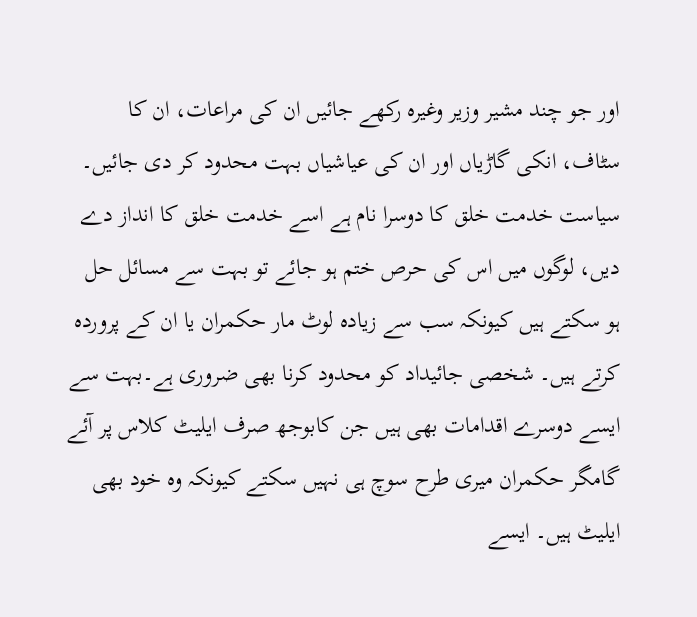اور جو چند مشیر وزیر وغیرہ رکھے جائیں ان کی مراعات، ان کا سٹاف، انکی گاڑیاں اور ان کی عیاشیاں بہت محدود کر دی جائیں۔ سیاست خدمت خلق کا دوسرا نام ہے اسے خدمت خلق کا انداز دے دیں، لوگوں میں اس کی حرص ختم ہو جائے تو بہت سے مسائل حل ہو سکتے ہیں کیونکہ سب سے زیادہ لوٹ مار حکمران یا ان کے پروردہ کرتے ہیں۔ شخصی جائیداد کو محدود کرنا بھی ضروری ہے۔بہت سے ایسے دوسرے اقدامات بھی ہیں جن کابوجھ صرف ایلیٹ کلاس پر آئے گامگر حکمران میری طرح سوچ ہی نہیں سکتے کیونکہ وہ خود بھی ایلیٹ ہیں۔ ایسے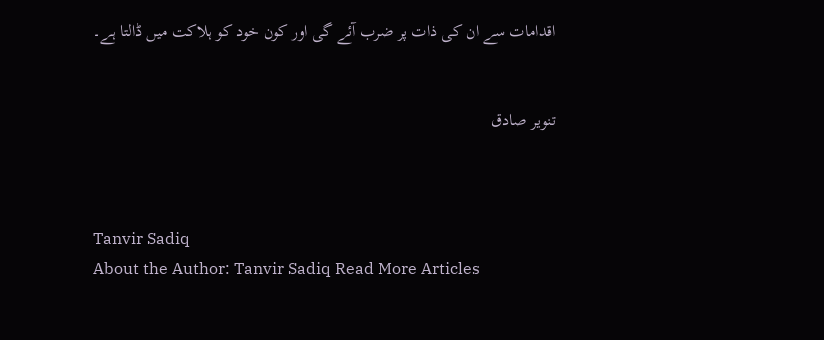اقدامات سے ان کی ذات پر ضرب آئے گی اور کون خود کو ہلاکت میں ڈالتا ہے۔


تنویر صادق



Tanvir Sadiq
About the Author: Tanvir Sadiq Read More Articles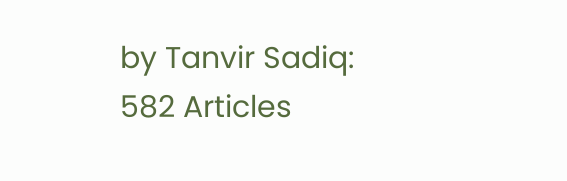by Tanvir Sadiq: 582 Articles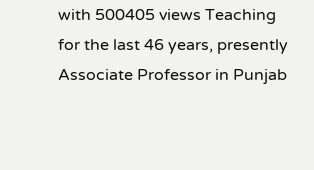with 500405 views Teaching for the last 46 years, presently Associate Professor in Punjab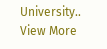University.. View More